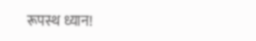रूपस्थ ध्यान!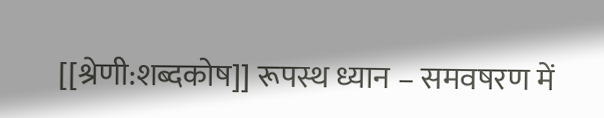[[श्रेणी:शब्दकोष]] रूपस्थ ध्यान – समवषरण में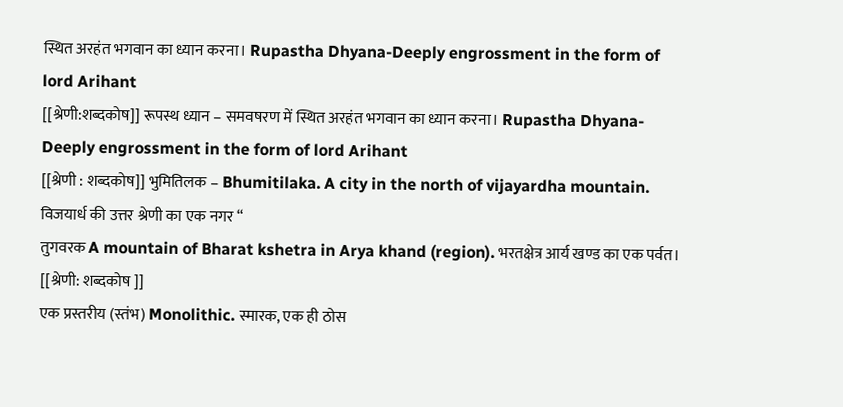स्थित अरहंत भगवान का ध्यान करना। Rupastha Dhyana-Deeply engrossment in the form of lord Arihant
[[श्रेणी:शब्दकोष]] रूपस्थ ध्यान – समवषरण में स्थित अरहंत भगवान का ध्यान करना। Rupastha Dhyana-Deeply engrossment in the form of lord Arihant
[[श्रेणी : शब्दकोष]] भुमितिलक – Bhumitilaka. A city in the north of vijayardha mountain. विजयार्ध की उत्तर श्रेणी का एक नगर “
तुगवरक A mountain of Bharat kshetra in Arya khand (region). भरतक्षेत्र आर्य खण्ड का एक पर्वत। [[श्रेणी: शब्दकोष ]]
एक प्रस्तरीय (स्तंभ) Monolithic. स्मारक, एक ही ठोस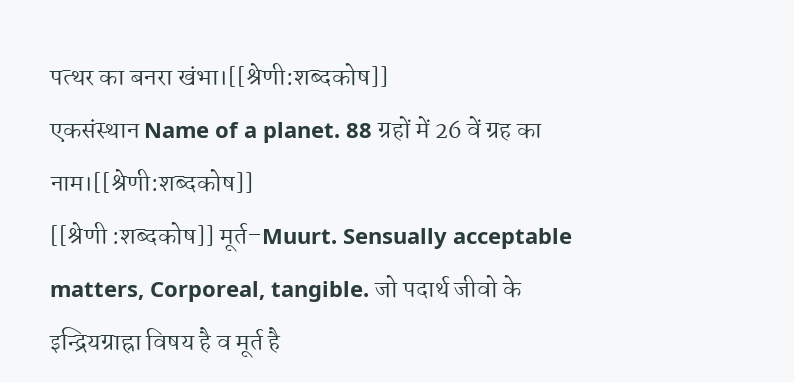पत्थर का बनरा खंभा।[[श्रेणी:शब्दकोष]]
एकसंस्थान Name of a planet. 88 ग्रहों में 26 वें ग्रह का नाम।[[श्रेणी:शब्दकोष]]
[[श्रेणी :शब्दकोष]] मूर्त–Muurt. Sensually acceptable matters, Corporeal, tangible. जो पदार्थ जीवो के इन्द्रियग्राह्रा विषय है व मूर्त है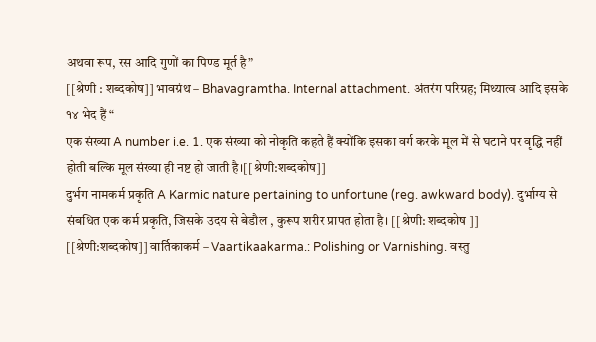अथवा रूप, रस आदि गुणों का पिण्ड मूर्त है”
[[श्रेणी : शब्दकोष]] भावग्रंथ – Bhavagramtha. Internal attachment. अंतरंग परिग्रह; मिथ्यात्व आदि इसके १४ भेद हैं “
एक संख्या A number i.e. 1. एक संख्या को नोकृति कहते हैं क्योंकि इसका वर्ग करके मूल में से घटाने पर वृद्धि नहीं होती बल्कि मूल संख्या ही नष्ट हो जाती है।[[श्रेणी:शब्दकोष]]
दुर्भग नामकर्म प्रकृति A Karmic nature pertaining to unfortune (reg. awkward body). दुर्भाग्य से संबधित एक कर्म प्रकृति, जिसके उदय से बेडौल , कुरूप शरीर प्रापत होता है। [[श्रेणी: शब्दकोष ]]
[[श्रेणी:शब्दकोष]] वार्तिकाकर्म – Vaartikaakarma.: Polishing or Varnishing. वस्तु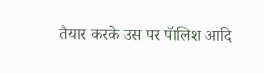तैयार करके उस पर पॅालिश आदि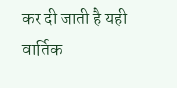कर दी जाती है यही वार्तिक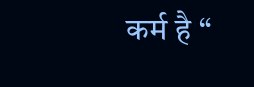कर्म है “